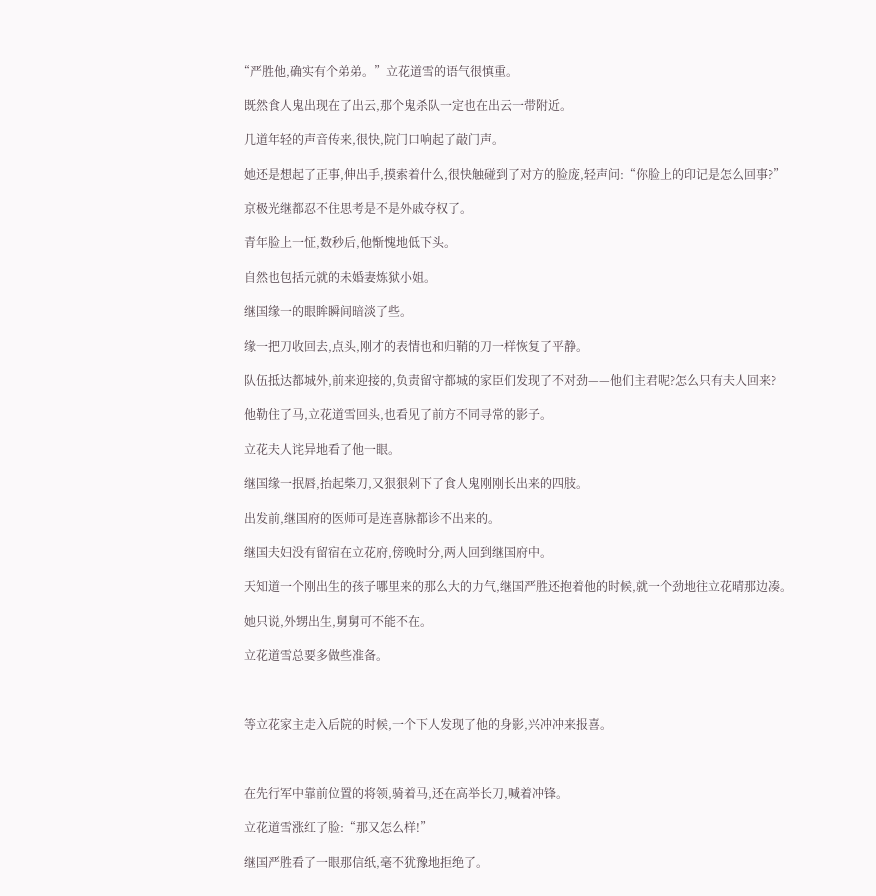“严胜他,确实有个弟弟。”立花道雪的语气很慎重。

  既然食人鬼出现在了出云,那个鬼杀队一定也在出云一带附近。

  几道年轻的声音传来,很快,院门口响起了敲门声。

  她还是想起了正事,伸出手,摸索着什么,很快触碰到了对方的脸庞,轻声问:“你脸上的印记是怎么回事?”

  京极光继都忍不住思考是不是外戚夺权了。

  青年脸上一怔,数秒后,他惭愧地低下头。

  自然也包括元就的未婚妻炼狱小姐。

  继国缘一的眼眸瞬间暗淡了些。

  缘一把刀收回去,点头,刚才的表情也和归鞘的刀一样恢复了平静。

  队伍抵达都城外,前来迎接的,负责留守都城的家臣们发现了不对劲——他们主君呢?怎么只有夫人回来?

  他勒住了马,立花道雪回头,也看见了前方不同寻常的影子。

  立花夫人诧异地看了他一眼。

  继国缘一抿唇,抬起柴刀,又狠狠剁下了食人鬼刚刚长出来的四肢。

  出发前,继国府的医师可是连喜脉都诊不出来的。

  继国夫妇没有留宿在立花府,傍晚时分,两人回到继国府中。

  天知道一个刚出生的孩子哪里来的那么大的力气,继国严胜还抱着他的时候,就一个劲地往立花晴那边凑。

  她只说,外甥出生,舅舅可不能不在。

  立花道雪总要多做些准备。



  等立花家主走入后院的时候,一个下人发现了他的身影,兴冲冲来报喜。



  在先行军中靠前位置的将领,骑着马,还在高举长刀,喊着冲锋。

  立花道雪涨红了脸:“那又怎么样!”

  继国严胜看了一眼那信纸,毫不犹豫地拒绝了。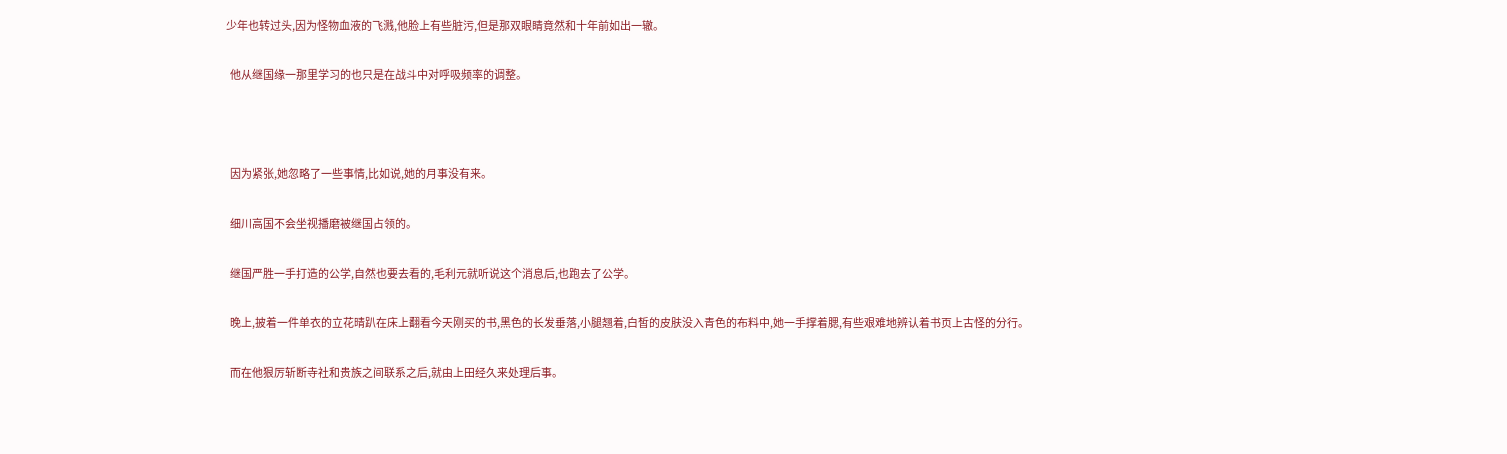少年也转过头,因为怪物血液的飞溅,他脸上有些脏污,但是那双眼睛竟然和十年前如出一辙。

  他从继国缘一那里学习的也只是在战斗中对呼吸频率的调整。



  因为紧张,她忽略了一些事情,比如说,她的月事没有来。

  细川高国不会坐视播磨被继国占领的。

  继国严胜一手打造的公学,自然也要去看的,毛利元就听说这个消息后,也跑去了公学。

  晚上,披着一件单衣的立花晴趴在床上翻看今天刚买的书,黑色的长发垂落,小腿翘着,白皙的皮肤没入青色的布料中,她一手撑着腮,有些艰难地辨认着书页上古怪的分行。

  而在他狠厉斩断寺社和贵族之间联系之后,就由上田经久来处理后事。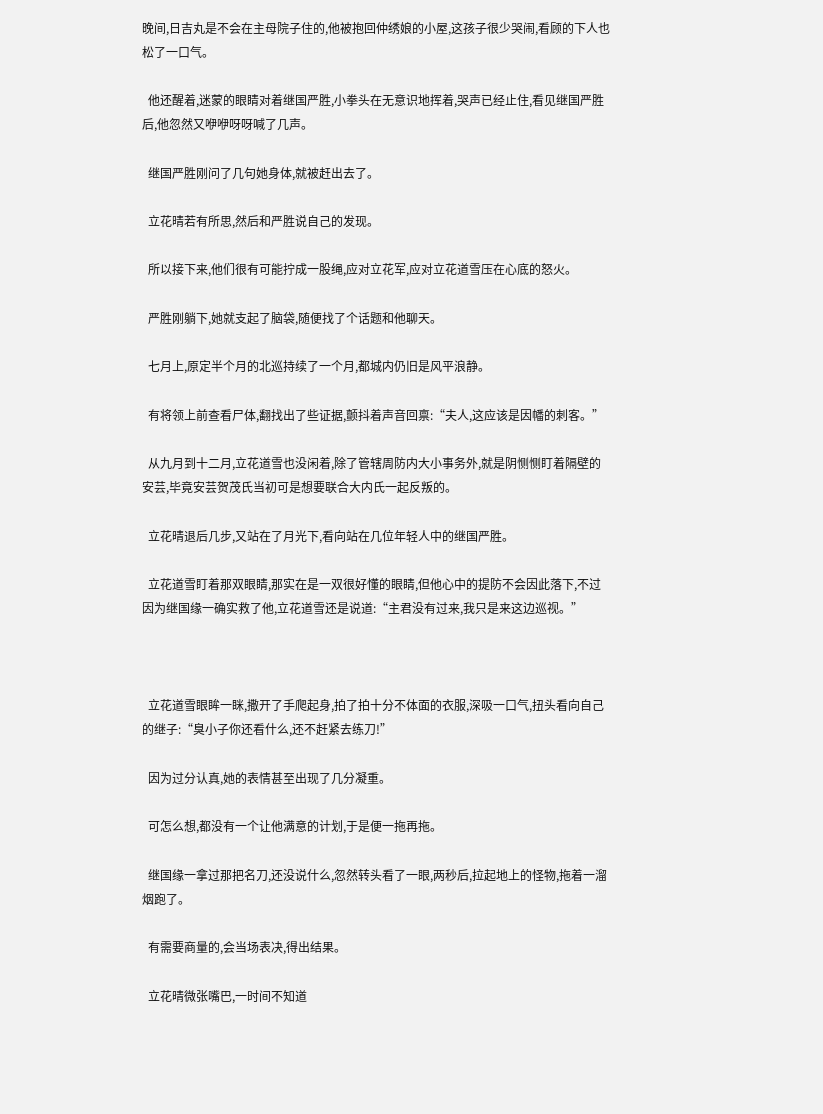晚间,日吉丸是不会在主母院子住的,他被抱回仲绣娘的小屋,这孩子很少哭闹,看顾的下人也松了一口气。

  他还醒着,迷蒙的眼睛对着继国严胜,小拳头在无意识地挥着,哭声已经止住,看见继国严胜后,他忽然又咿咿呀呀喊了几声。

  继国严胜刚问了几句她身体,就被赶出去了。

  立花晴若有所思,然后和严胜说自己的发现。

  所以接下来,他们很有可能拧成一股绳,应对立花军,应对立花道雪压在心底的怒火。

  严胜刚躺下,她就支起了脑袋,随便找了个话题和他聊天。

  七月上,原定半个月的北巡持续了一个月,都城内仍旧是风平浪静。

  有将领上前查看尸体,翻找出了些证据,颤抖着声音回禀:“夫人,这应该是因幡的刺客。”

  从九月到十二月,立花道雪也没闲着,除了管辖周防内大小事务外,就是阴恻恻盯着隔壁的安芸,毕竟安芸贺茂氏当初可是想要联合大内氏一起反叛的。

  立花晴退后几步,又站在了月光下,看向站在几位年轻人中的继国严胜。

  立花道雪盯着那双眼睛,那实在是一双很好懂的眼睛,但他心中的提防不会因此落下,不过因为继国缘一确实救了他,立花道雪还是说道:“主君没有过来,我只是来这边巡视。”



  立花道雪眼眸一眯,撒开了手爬起身,拍了拍十分不体面的衣服,深吸一口气,扭头看向自己的继子:“臭小子你还看什么,还不赶紧去练刀!”

  因为过分认真,她的表情甚至出现了几分凝重。

  可怎么想,都没有一个让他满意的计划,于是便一拖再拖。

  继国缘一拿过那把名刀,还没说什么,忽然转头看了一眼,两秒后,拉起地上的怪物,拖着一溜烟跑了。

  有需要商量的,会当场表决,得出结果。

  立花晴微张嘴巴,一时间不知道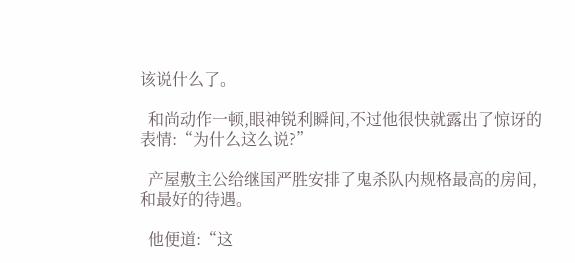该说什么了。

  和尚动作一顿,眼神锐利瞬间,不过他很快就露出了惊讶的表情:“为什么这么说?”

  产屋敷主公给继国严胜安排了鬼杀队内规格最高的房间,和最好的待遇。

  他便道:“这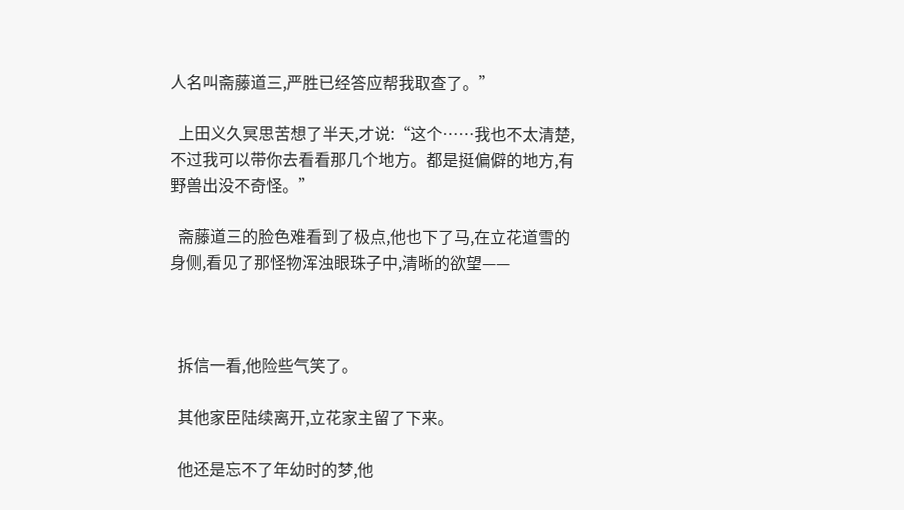人名叫斋藤道三,严胜已经答应帮我取查了。”

  上田义久冥思苦想了半天,才说:“这个……我也不太清楚,不过我可以带你去看看那几个地方。都是挺偏僻的地方,有野兽出没不奇怪。”

  斋藤道三的脸色难看到了极点,他也下了马,在立花道雪的身侧,看见了那怪物浑浊眼珠子中,清晰的欲望——



  拆信一看,他险些气笑了。

  其他家臣陆续离开,立花家主留了下来。

  他还是忘不了年幼时的梦,他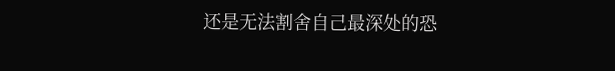还是无法割舍自己最深处的恐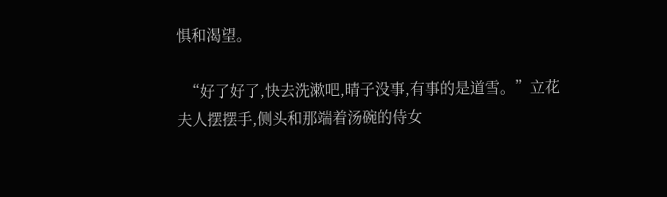惧和渴望。

  “好了好了,快去洗漱吧,晴子没事,有事的是道雪。”立花夫人摆摆手,侧头和那端着汤碗的侍女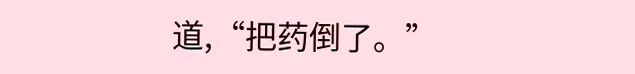道,“把药倒了。”